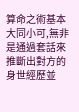算命之術基本大同小可,無非是通過套話來推斷出對方的身世經歷並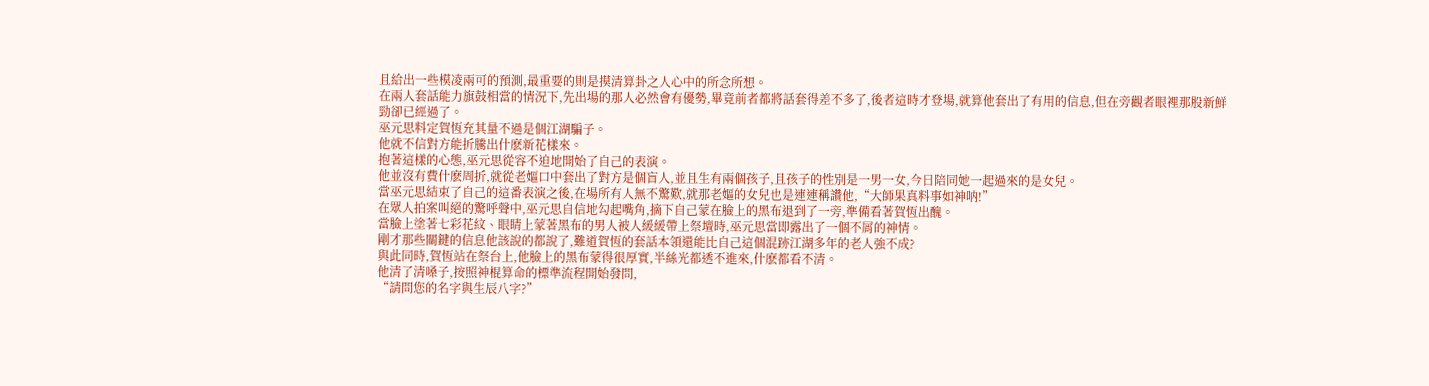且給出一些模凌兩可的預測,最重要的則是摸清算卦之人心中的所念所想。
在兩人套話能力旗鼓相當的情況下,先出場的那人必然會有優勢,畢竟前者都將話套得差不多了,後者這時才登場,就算他套出了有用的信息,但在旁觀者眼裡那股新鮮勁卻已經過了。
巫元思料定賀恆充其量不過是個江湖騙子。
他就不信對方能折騰出什麽新花樣來。
抱著這樣的心態,巫元思從容不迫地開始了自己的表演。
他並沒有費什麽周折,就從老嫗口中套出了對方是個盲人,並且生有兩個孩子,且孩子的性別是一男一女,今日陪同她一起過來的是女兒。
當巫元思結束了自己的這番表演之後,在場所有人無不驚歎,就那老嫗的女兒也是連連稱讚他,“大師果真料事如神呐!”
在眾人拍案叫絕的驚呼聲中,巫元思自信地勾起嘴角,摘下自己蒙在臉上的黑布退到了一旁,準備看著賀恆出醜。
當臉上塗著七彩花紋、眼睛上蒙著黑布的男人被人緩緩帶上祭壇時,巫元思當即露出了一個不屑的神情。
剛才那些關鍵的信息他該說的都說了,難道賀恆的套話本領還能比自己這個混跡江湖多年的老人強不成?
與此同時,賀恆站在祭台上,他臉上的黑布蒙得很厚實,半絲光都透不進來,什麽都看不清。
他清了清嗓子,按照神棍算命的標準流程開始發問,
“請問您的名字與生辰八字?”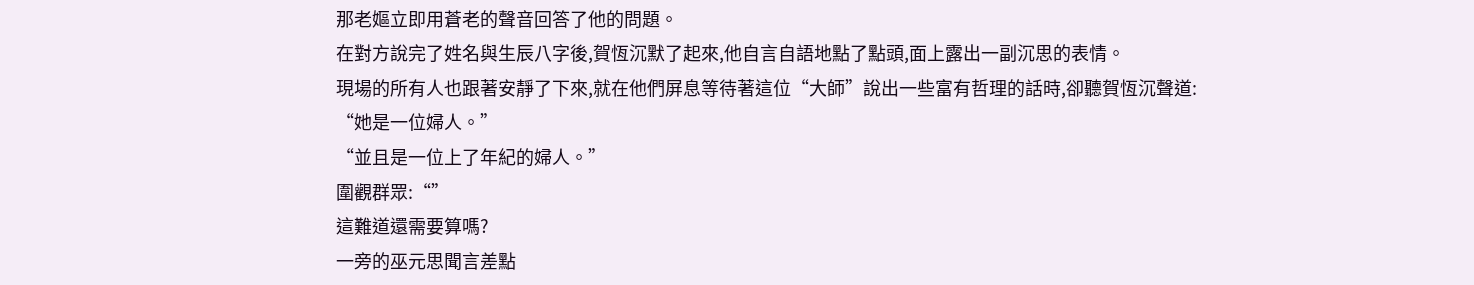那老嫗立即用蒼老的聲音回答了他的問題。
在對方說完了姓名與生辰八字後,賀恆沉默了起來,他自言自語地點了點頭,面上露出一副沉思的表情。
現場的所有人也跟著安靜了下來,就在他們屏息等待著這位“大師”說出一些富有哲理的話時,卻聽賀恆沉聲道:
“她是一位婦人。”
“並且是一位上了年紀的婦人。”
圍觀群眾:“”
這難道還需要算嗎?
一旁的巫元思聞言差點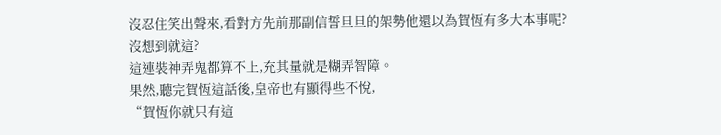沒忍住笑出聲來,看對方先前那副信誓旦旦的架勢他還以為賀恆有多大本事呢?
沒想到就這?
這連裝神弄鬼都算不上,充其量就是糊弄智障。
果然,聽完賀恆這話後,皇帝也有顯得些不悅,
“賀恆你就只有這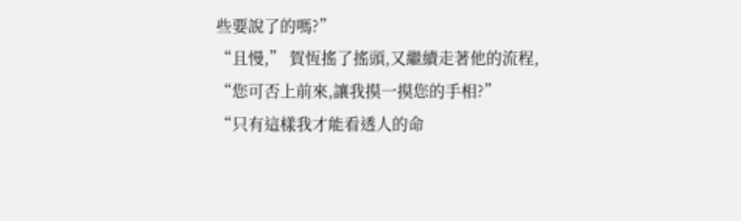些要說了的嗎?”
“且慢,” 賀恆搖了搖頭,又繼續走著他的流程,
“您可否上前來,讓我摸一摸您的手相?”
“只有這樣我才能看透人的命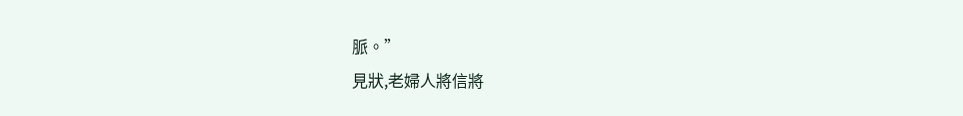脈。”
見狀,老婦人將信將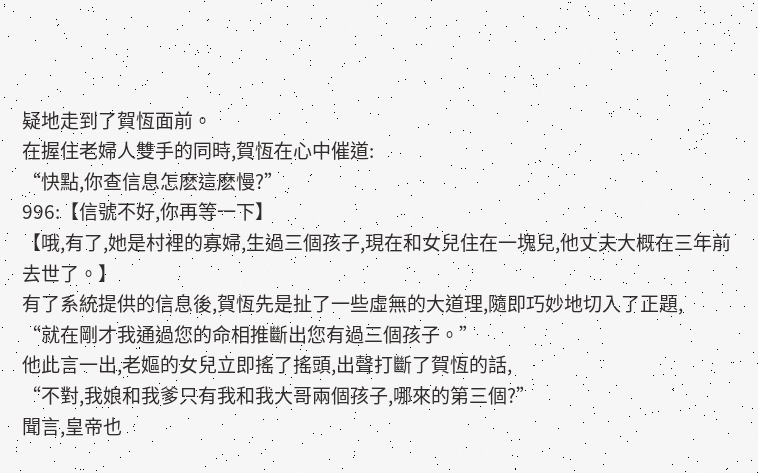疑地走到了賀恆面前。
在握住老婦人雙手的同時,賀恆在心中催道:
“快點,你查信息怎麽這麽慢?”
996:【信號不好,你再等一下】
【哦,有了,她是村裡的寡婦,生過三個孩子,現在和女兒住在一塊兒,他丈夫大概在三年前去世了。】
有了系統提供的信息後,賀恆先是扯了一些虛無的大道理,隨即巧妙地切入了正題,
“就在剛才我通過您的命相推斷出您有過三個孩子。”
他此言一出,老嫗的女兒立即搖了搖頭,出聲打斷了賀恆的話,
“不對,我娘和我爹只有我和我大哥兩個孩子,哪來的第三個?”
聞言,皇帝也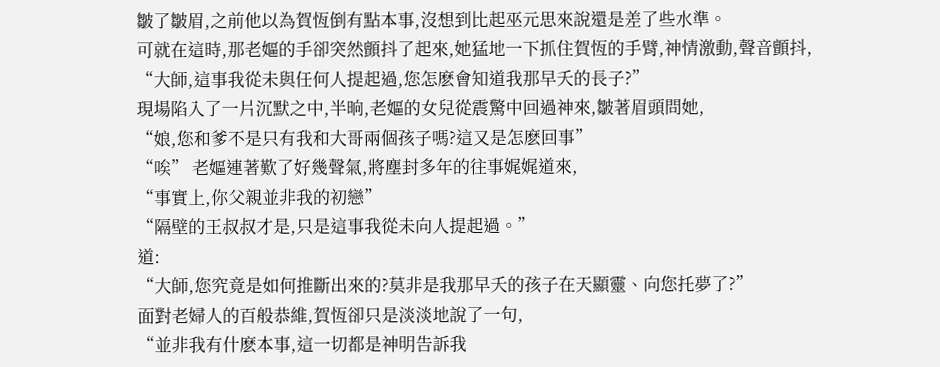皺了皺眉,之前他以為賀恆倒有點本事,沒想到比起巫元思來說還是差了些水準。
可就在這時,那老嫗的手卻突然顫抖了起來,她猛地一下抓住賀恆的手臂,神情激動,聲音顫抖,
“大師,這事我從未與任何人提起過,您怎麽會知道我那早夭的長子?”
現場陷入了一片沉默之中,半晌,老嫗的女兒從震驚中回過神來,皺著眉頭問她,
“娘,您和爹不是只有我和大哥兩個孩子嗎?這又是怎麽回事”
“唉” 老嫗連著歎了好幾聲氣,將塵封多年的往事娓娓道來,
“事實上,你父親並非我的初戀”
“隔壁的王叔叔才是,只是這事我從未向人提起過。”
道:
“大師,您究竟是如何推斷出來的?莫非是我那早夭的孩子在天顯靈、向您托夢了?”
面對老婦人的百般恭維,賀恆卻只是淡淡地說了一句,
“並非我有什麽本事,這一切都是神明告訴我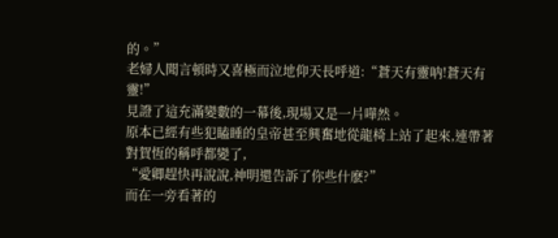的。”
老婦人聞言頓時又喜極而泣地仰天長呼道:“蒼天有靈呐!蒼天有靈!”
見證了這充滿變數的一幕後,現場又是一片嘩然。
原本已經有些犯瞌睡的皇帝甚至興奮地從龍椅上站了起來,連帶著對賀恆的稱呼都變了,
“愛卿趕快再說說,神明還告訴了你些什麽?”
而在一旁看著的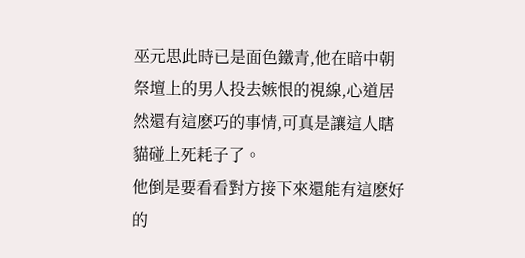巫元思此時已是面色鐵青,他在暗中朝祭壇上的男人投去嫉恨的視線,心道居然還有這麽巧的事情,可真是讓這人瞎貓碰上死耗子了。
他倒是要看看對方接下來還能有這麽好的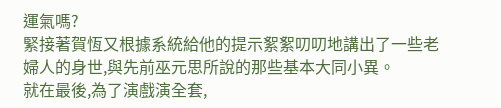運氣嗎?
緊接著賀恆又根據系統給他的提示絮絮叨叨地講出了一些老婦人的身世,與先前巫元思所說的那些基本大同小異。
就在最後,為了演戲演全套,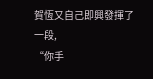賀恆又自己即興發揮了一段,
“你手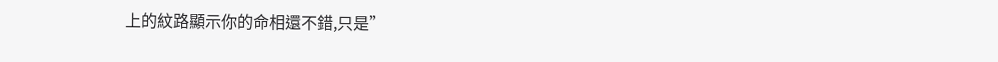上的紋路顯示你的命相還不錯,只是”